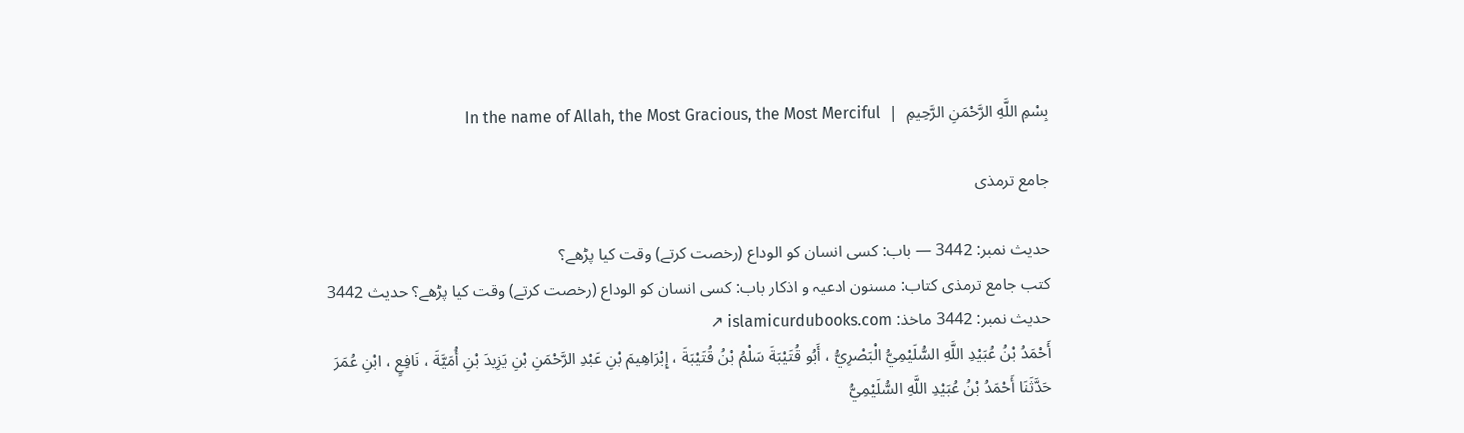بِسْمِ اللَّهِ الرَّحْمَنِ الرَّحِيمِ  |  In the name of Allah, the Most Gracious, the Most Merciful

جامع ترمذی

حدیث نمبر: 3442 — باب: کسی انسان کو الوداع (رخصت کرتے) وقت کیا پڑھے؟
کتب جامع ترمذی کتاب: مسنون ادعیہ و اذکار باب: کسی انسان کو الوداع (رخصت کرتے) وقت کیا پڑھے؟ حدیث 3442
حدیث نمبر: 3442 ماخذ: islamicurdubooks.com ↗
أَحْمَدُ بْنُ عُبَيْدِ اللَّهِ السُّلَيْمِيُّ الْبَصْرِيُّ ، أَبُو قُتَيْبَةَ سَلْمُ بْنُ قُتَيْبَةَ ، إِبْرَاهِيمَ بْنِ عَبْدِ الرَّحْمَنِ بْنِ يَزِيدَ بْنِ أُمَيَّةَ ، نَافِعٍ ، ابْنِ عُمَرَ
حَدَّثَنَا أَحْمَدُ بْنُ عُبَيْدِ اللَّهِ السُّلَيْمِيُّ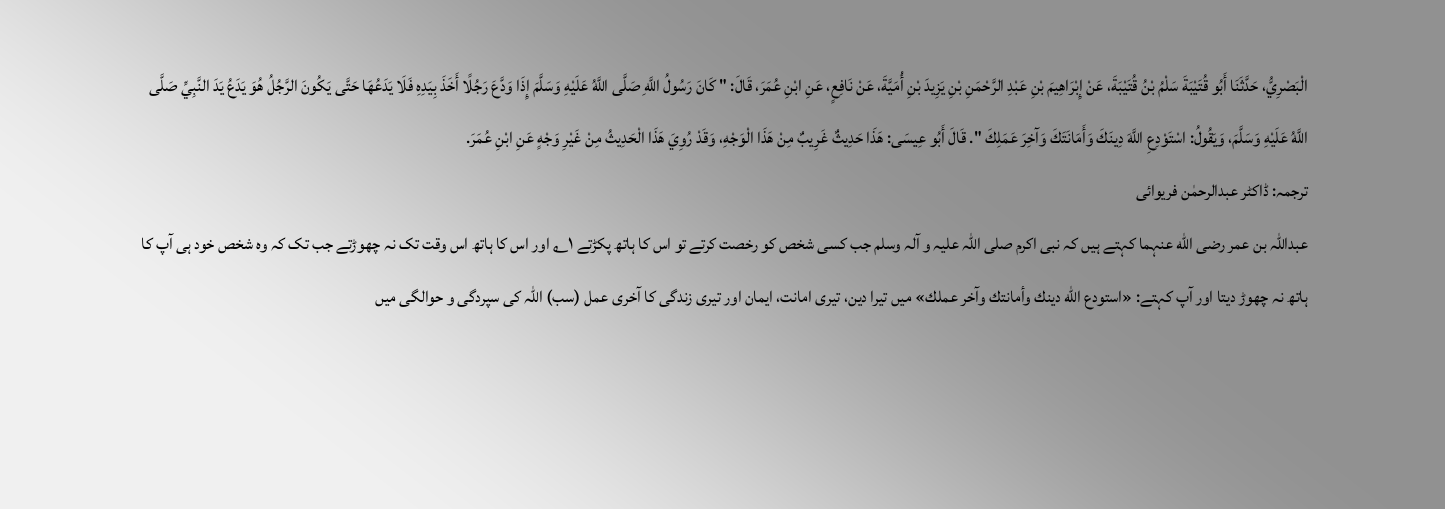الْبَصْرِيُّ، حَدَّثَنَا أَبُو قُتَيْبَةَ سَلْمُ بْنُ قُتَيْبَةَ، عَنْ إِبْرَاهِيمَ بْنِ عَبْدِ الرَّحْمَنِ بْنِ يَزِيدَ بْنِ أُمَيَّةَ، عَنْ نَافِعٍ، عَنِ ابْنِ عُمَرَ، قَالَ: " كَانَ رَسُولُ اللَّهِ صَلَّى اللَّهُ عَلَيْهِ وَسَلَّمَ إِذَا وَدَّعَ رَجُلًا أَخَذَ بِيَدِهِ فَلَا يَدَعُهَا حَتَّى يَكُونَ الرَّجُلُ هُوَ يَدَعُ يَدَ النَّبِيِّ صَلَّى اللَّهُ عَلَيْهِ وَسَلَّمَ، وَيَقُولُ: اسْتَوْدِعِ اللَّهَ دِينَكَ وَأَمَانَتَكَ وَآخِرَ عَمَلِكَ ". قَالَ أَبُو عِيسَى: هَذَا حَدِيثٌ غَرِيبٌ مِنْ هَذَا الْوَجْهِ، وَقَدْ رُوِيَ هَذَا الْحَدِيثُ مِنْ غَيْرِ وَجْهٍ عَنِ ابْنِ عُمَرَ.
ترجمہ: ڈاکٹر عبدالرحمٰن فریوائی
عبداللہ بن عمر رضی الله عنہما کہتے ہیں کہ نبی اکرم صلی اللہ علیہ و آلہ وسلم جب کسی شخص کو رخصت کرتے تو اس کا ہاتھ پکڑتے ۱؎ اور اس کا ہاتھ اس وقت تک نہ چھوڑتے جب تک کہ وہ شخص خود ہی آپ کا ہاتھ نہ چھوڑ دیتا اور آپ کہتے: «استودع الله دينك وأمانتك وآخر عملك» میں تیرا دین، تیری امانت، ایمان اور تیری زندگی کا آخری عمل (سب) اللہ کی سپردگی و حوالگی میں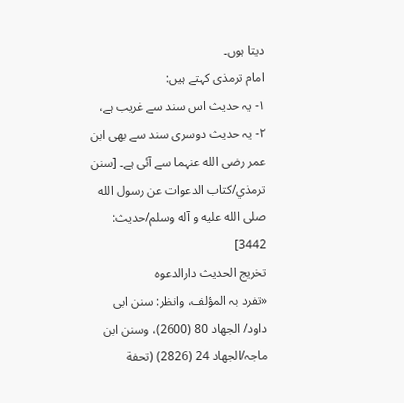دیتا ہوں۔
امام ترمذی کہتے ہیں:
۱- یہ حدیث اس سند سے غریب ہے،
۲- یہ حدیث دوسری سند سے بھی ابن عمر رضی الله عنہما سے آئی ہے۔ [سنن ترمذي/كتاب الدعوات عن رسول الله صلى الله عليه و آله وسلم/حدیث: 3442]
تخریج الحدیث دارالدعوہ
«تفرد بہ المؤلف، وانظر: سنن ابی داود/ الجھاد 80 (2600)، وسنن ابن ماجہ/الجھاد 24 (2826) (تحفة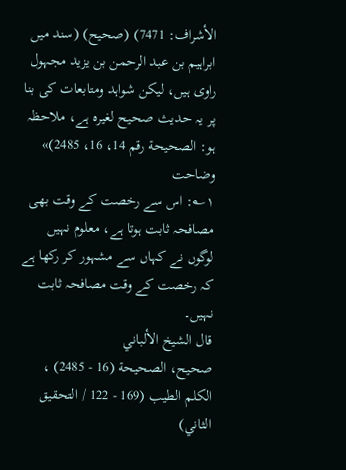الأشراف: 7471) (صحیح) (سند میں ابراہیم بن عبد الرحمن بن یزید مجہول راوی ہیں، لیکن شواہد ومتابعات کی بنا پر یہ حدیث صحیح لغیرہ ہے، ملاحظہ ہو: الصحیحة رقم 14، 16، 2485)»
وضاحت
۱؎: اس سے رخصت کے وقت بھی مصافحہ ثابت ہوتا ہے، معلوم نہیں لوگوں نے کہاں سے مشہور کر رکھا ہے کہ رخصت کے وقت مصافحہ ثابت نہیں۔
قال الشيخ الألباني
صحيح، الصحيحة (16 - 2485) ، الكلم الطيب (169 - 122 / التحقيق الثاني)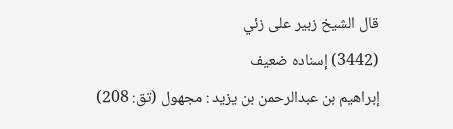قال الشيخ زبير على زئي
(3442) إسناده ضعيف
إبراهيم بن عبدالرحمن بن يزيد : مجهول (تق: 208)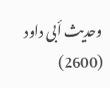وحديث أبى داود (2600)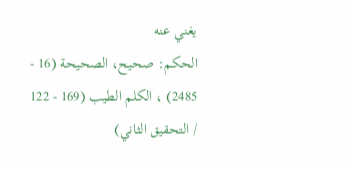يغني عنه
الحكم: صحيح، الصحيحة (16 - 2485) ، الكلم الطيب (169 - 122 / التحقيق الثاني)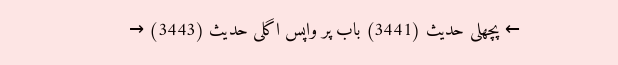← پچھلی حدیث (3441) باب پر واپس اگلی حدیث (3443) →